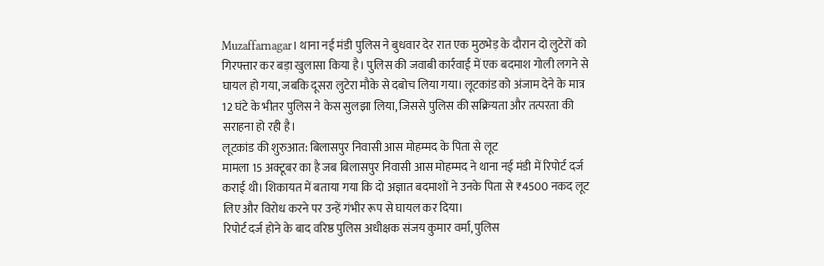Muzaffarnagar। थाना नई मंडी पुलिस ने बुधवार देर रात एक मुठभेड़ के दौरान दो लुटेरों को गिरफ्तार कर बड़ा खुलासा किया है। पुलिस की जवाबी कार्रवाई में एक बदमाश गोली लगने से घायल हो गया, जबकि दूसरा लुटेरा मौके से दबोच लिया गया। लूटकांड को अंजाम देने के मात्र 12 घंटे के भीतर पुलिस ने केस सुलझा लिया, जिससे पुलिस की सक्रियता और तत्परता की सराहना हो रही है।
लूटकांड की शुरुआत: बिलासपुर निवासी आस मोहम्मद के पिता से लूट
मामला 15 अक्टूबर का है जब बिलासपुर निवासी आस मोहम्मद ने थाना नई मंडी में रिपोर्ट दर्ज कराई थी। शिकायत में बताया गया कि दो अज्ञात बदमाशों ने उनके पिता से ₹4500 नकद लूट लिए और विरोध करने पर उन्हें गंभीर रूप से घायल कर दिया।
रिपोर्ट दर्ज होने के बाद वरिष्ठ पुलिस अधीक्षक संजय कुमार वर्मा, पुलिस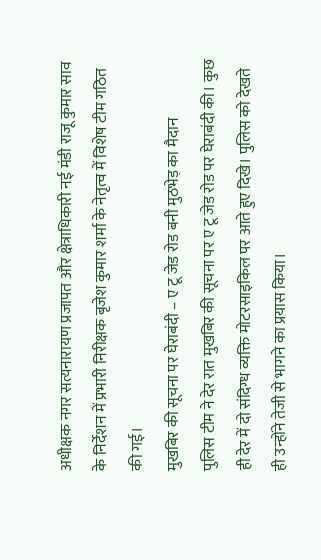अधीक्षक नगर सत्यनारायण प्रजापत और क्षेत्राधिकारी नई मंडी राजू कुमार साव के निर्देशन में प्रभारी निरीक्षक बृजेश कुमार शर्मा के नेतृत्व में विशेष टीम गठित की गई।
मुखबिर की सूचना पर घेराबंदी – ए टू जेड रोड बनी मुठभेड़ का मैदान
पुलिस टीम ने देर रात मुखबिर की सूचना पर ए टू जेड रोड पर घेराबंदी की। कुछ ही देर में दो संदिग्ध व्यक्ति मोटरसाइकिल पर आते हुए दिखे। पुलिस को देखते ही उन्होंने तेजी से भागने का प्रयास किया।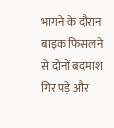भागने के दौरान बाइक फिसलने से दोनों बदमाश गिर पड़े और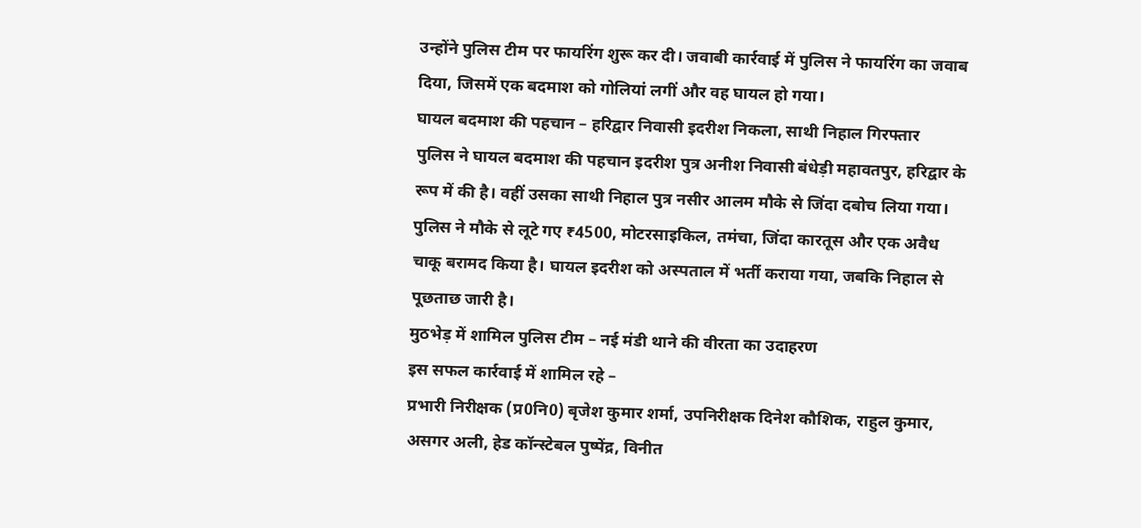उन्होंने पुलिस टीम पर फायरिंग शुरू कर दी। जवाबी कार्रवाई में पुलिस ने फायरिंग का जवाब दिया, जिसमें एक बदमाश को गोलियां लगीं और वह घायल हो गया।
घायल बदमाश की पहचान – हरिद्वार निवासी इदरीश निकला, साथी निहाल गिरफ्तार
पुलिस ने घायल बदमाश की पहचान इदरीश पुत्र अनीश निवासी बंधेड़ी महावतपुर, हरिद्वार के रूप में की है। वहीं उसका साथी निहाल पुत्र नसीर आलम मौके से जिंदा दबोच लिया गया।
पुलिस ने मौके से लूटे गए ₹4500, मोटरसाइकिल, तमंचा, जिंदा कारतूस और एक अवैध चाकू बरामद किया है। घायल इदरीश को अस्पताल में भर्ती कराया गया, जबकि निहाल से पूछताछ जारी है।
मुठभेड़ में शामिल पुलिस टीम – नई मंडी थाने की वीरता का उदाहरण
इस सफल कार्रवाई में शामिल रहे –
प्रभारी निरीक्षक (प्र0नि0) बृजेश कुमार शर्मा, उपनिरीक्षक दिनेश कौशिक, राहुल कुमार, असगर अली, हेड कॉन्स्टेबल पुष्पेंद्र, विनीत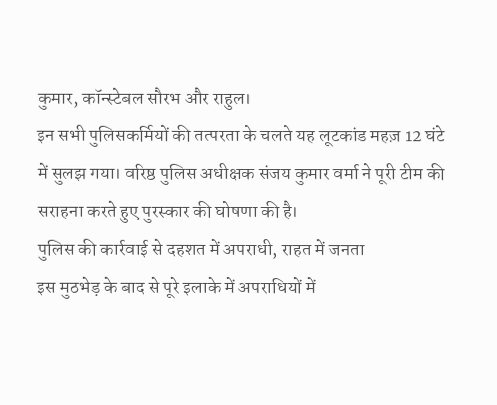कुमार, कॉन्स्टेबल सौरभ और राहुल।
इन सभी पुलिसकर्मियों की तत्परता के चलते यह लूटकांड महज़ 12 घंटे में सुलझ गया। वरिष्ठ पुलिस अधीक्षक संजय कुमार वर्मा ने पूरी टीम की सराहना करते हुए पुरस्कार की घोषणा की है।
पुलिस की कार्रवाई से दहशत में अपराधी, राहत में जनता
इस मुठभेड़ के बाद से पूरे इलाके में अपराधियों में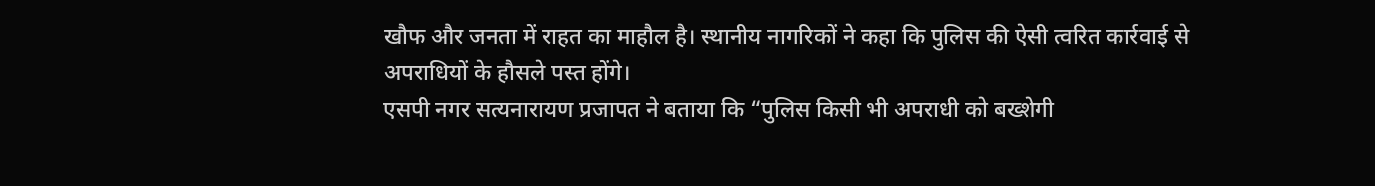खौफ और जनता में राहत का माहौल है। स्थानीय नागरिकों ने कहा कि पुलिस की ऐसी त्वरित कार्रवाई से अपराधियों के हौसले पस्त होंगे।
एसपी नगर सत्यनारायण प्रजापत ने बताया कि “पुलिस किसी भी अपराधी को बख्शेगी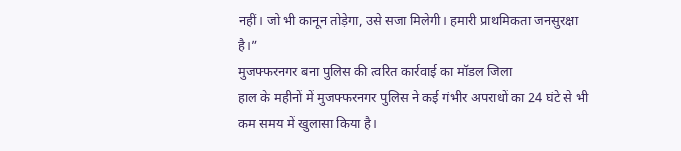नहीं। जो भी कानून तोड़ेगा, उसे सजा मिलेगी। हमारी प्राथमिकता जनसुरक्षा है।”
मुजफ्फरनगर बना पुलिस की त्वरित कार्रवाई का मॉडल जिला
हाल के महीनों में मुजफ्फरनगर पुलिस ने कई गंभीर अपराधों का 24 घंटे से भी कम समय में खुलासा किया है।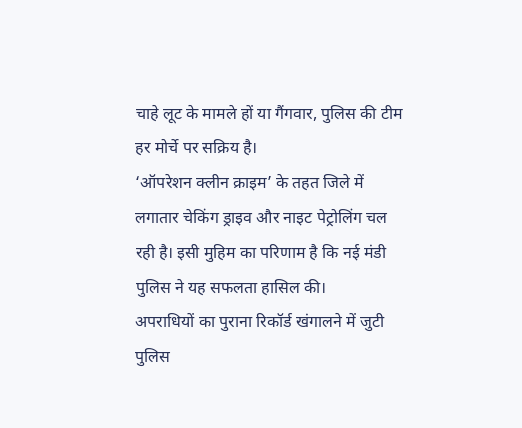चाहे लूट के मामले हों या गैंगवार, पुलिस की टीम हर मोर्चे पर सक्रिय है।
‘ऑपरेशन क्लीन क्राइम’ के तहत जिले में लगातार चेकिंग ड्राइव और नाइट पेट्रोलिंग चल रही है। इसी मुहिम का परिणाम है कि नई मंडी पुलिस ने यह सफलता हासिल की।
अपराधियों का पुराना रिकॉर्ड खंगालने में जुटी पुलिस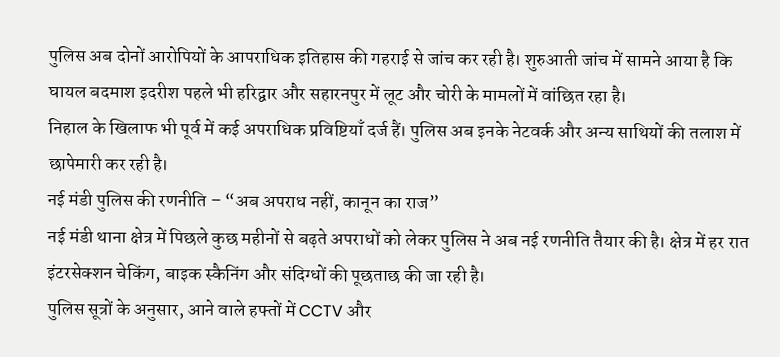पुलिस अब दोनों आरोपियों के आपराधिक इतिहास की गहराई से जांच कर रही है। शुरुआती जांच में सामने आया है कि घायल बदमाश इदरीश पहले भी हरिद्वार और सहारनपुर में लूट और चोरी के मामलों में वांछित रहा है।
निहाल के खिलाफ भी पूर्व में कई अपराधिक प्रविष्टियाँ दर्ज हैं। पुलिस अब इनके नेटवर्क और अन्य साथियों की तलाश में छापेमारी कर रही है।
नई मंडी पुलिस की रणनीति – “अब अपराध नहीं, कानून का राज”
नई मंडी थाना क्षेत्र में पिछले कुछ महीनों से बढ़ते अपराधों को लेकर पुलिस ने अब नई रणनीति तैयार की है। क्षेत्र में हर रात इंटरसेक्शन चेकिंग, बाइक स्कैनिंग और संदिग्धों की पूछताछ की जा रही है।
पुलिस सूत्रों के अनुसार, आने वाले हफ्तों में CCTV और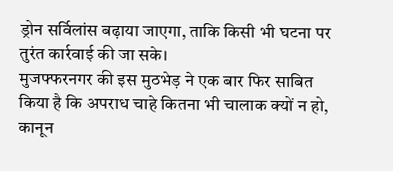ड्रोन सर्विलांस बढ़ाया जाएगा, ताकि किसी भी घटना पर तुरंत कार्रवाई की जा सके।
मुजफ्फरनगर की इस मुठभेड़ ने एक बार फिर साबित किया है कि अपराध चाहे कितना भी चालाक क्यों न हो, कानून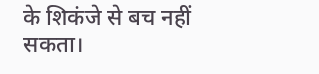के शिकंजे से बच नहीं सकता।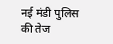नई मंडी पुलिस की तेज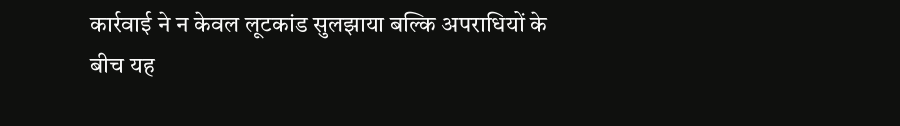कार्रवाई ने न केवल लूटकांड सुलझाया बल्कि अपराधियों के बीच यह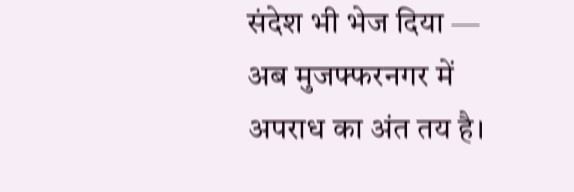संदेश भी भेज दिया — अब मुजफ्फरनगर में अपराध का अंत तय है।